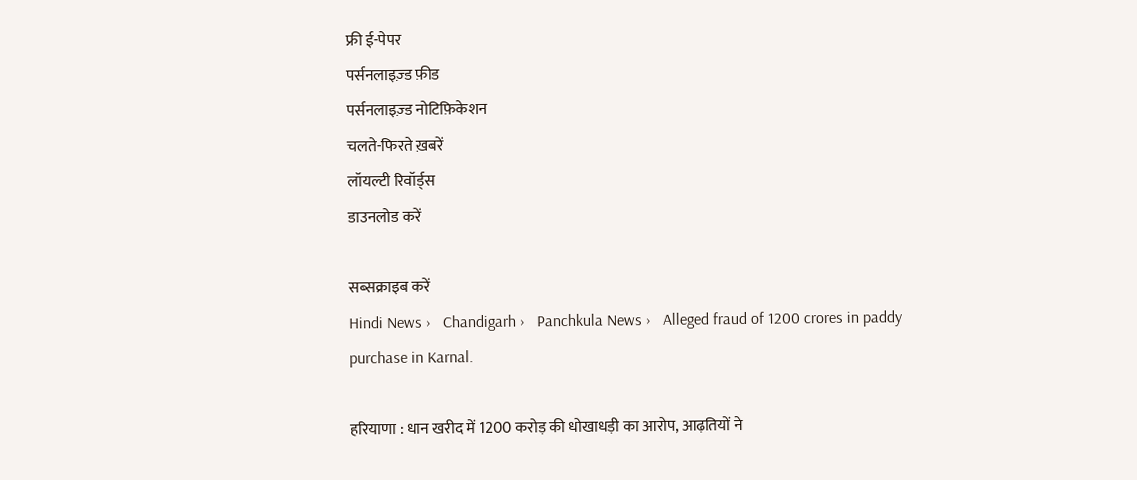फ्री ई-पेपर
पर्सनलाइज़्ड फ़ीड
पर्सनलाइज़्ड नोटिफ़िकेशन
चलते-फिरते ख़बरें
लॉयल्टी रिवॉर्ड्स
डाउनलोड करें

सब्सक्राइब करें
Hindi News ›   Chandigarh ›   Panchkula News ›   Alleged fraud of 1200 crores in paddy purchase in Karnal.

हरियाणा : धान खरीद में 1200 करोड़ की धोखाधड़ी का आरोप, आढ़तियों ने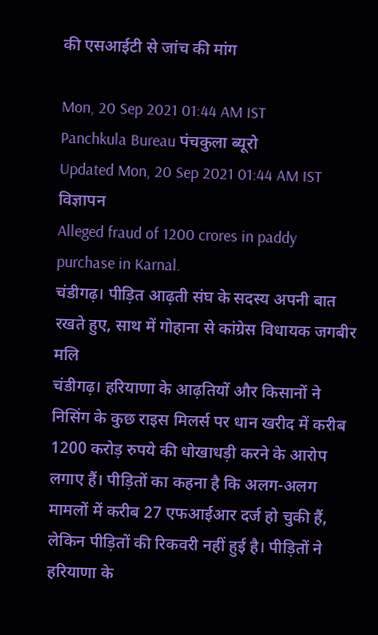की एसआईटी से जांच की मांग

Mon, 20 Sep 2021 01:44 AM IST
Panchkula Bureau पंचकुला ब्‍यूरो
Updated Mon, 20 Sep 2021 01:44 AM IST
विज्ञापन
Alleged fraud of 1200 crores in paddy purchase in Karnal.
चंडीगढ़। पीड़ित आढ़ती संघ के सदस्य अपनी बात रखते हुए, साथ में गोहाना से कांग्रेस विधायक जगबीर मलि
चंडीगढ़। हरियाणा के आढ़तियों और किसानों ने निसिंग के कुछ राइस मिलर्स पर धान खरीद में करीब 1200 करोड़ रुपये की धोखाधड़ी करने के आरोप लगाए हैं। पीड़ितों का कहना है कि अलग-अलग मामलों में करीब 27 एफआईआर दर्ज हो चुकी हैं, लेकिन पीड़ितों की रिकवरी नहीं हुई है। पीड़ितों ने हरियाणा के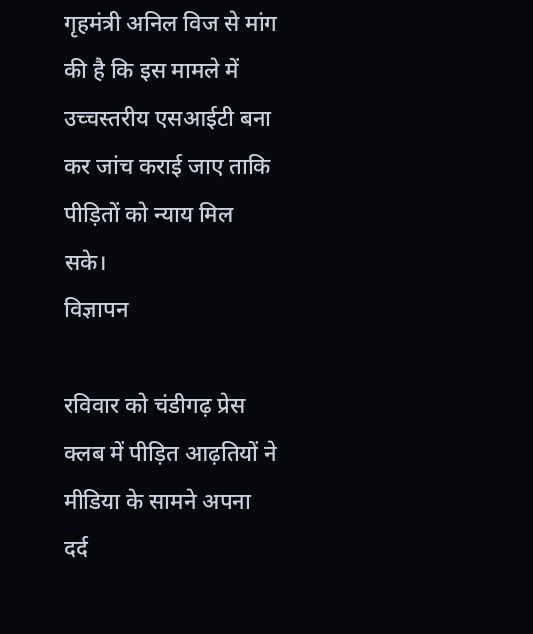गृहमंत्री अनिल विज से मांग की है कि इस मामले में उच्चस्तरीय एसआईटी बना कर जांच कराई जाए ताकि पीड़ितों को न्याय मिल सके।
विज्ञापन

रविवार को चंडीगढ़ प्रेस क्लब में पीड़ित आढ़तियों ने मीडिया के सामने अपना दर्द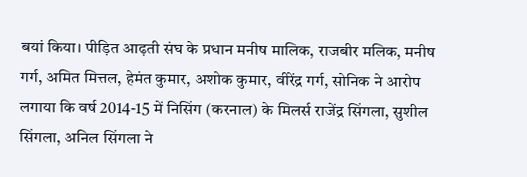बयां किया। पीड़ित आढ़ती संघ के प्रधान मनीष मालिक, राजबीर मलिक, मनीष गर्ग, अमित मित्तल, हेमंत कुमार, अशोक कुमार, वीरेंद्र गर्ग, सोनिक ने आरोप लगाया कि वर्ष 2014-15 में निसिंग (करनाल) के मिलर्स राजेंद्र सिंगला, सुशील सिंगला, अनिल सिंगला ने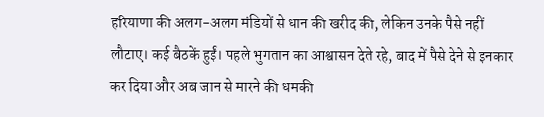हरियाणा की अलग-अलग मंडियों से धान की खरीद की, लेकिन उनके पैसे नहीं लौटाए। कई बैठकें हुईं। पहले भुगतान का आश्वासन देते रहे, बाद में पैसे देने से इनकार कर दिया और अब जान से मारने की धमकी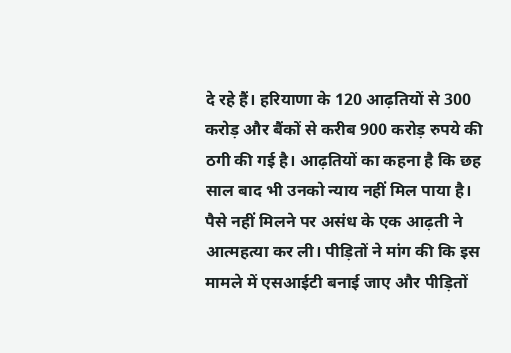दे रहे हैं। हरियाणा के 120 आढ़तियों से 300 करोड़ और बैंकों से करीब 900 करोड़ रुपये की ठगी की गई है। आढ़तियों का कहना है कि छह साल बाद भी उनको न्याय नहीं मिल पाया है। पैसे नहीं मिलने पर असंध के एक आढ़ती ने आत्महत्या कर ली। पीड़ितों ने मांग की कि इस मामले में एसआईटी बनाई जाए और पीड़ितों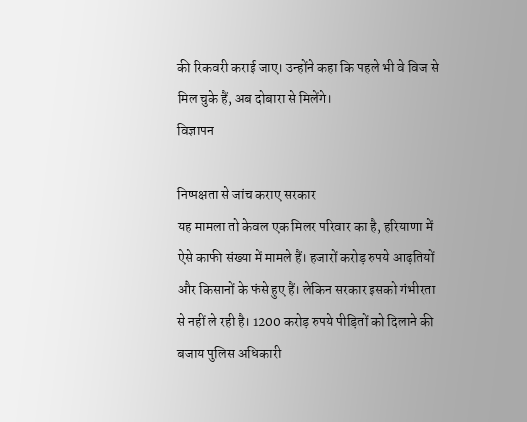की रिकवरी कराई जाए। उन्होंने कहा कि पहले भी वे विज से मिल चुके हैं, अब दोबारा से मिलेंगे।
विज्ञापन

निष्पक्षता से जांच कराए सरकार
यह मामला तो केवल एक मिलर परिवार का है, हरियाणा में ऐसे काफी संख्या में मामले हैं। हजारों करोड़ रुपये आढ़तियों और किसानों के फंसे हुए हैं। लेकिन सरकार इसको गंभीरता से नहीं ले रही है। 1200 करोड़ रुपये पीड़ितों को दिलाने की बजाय पुलिस अधिकारी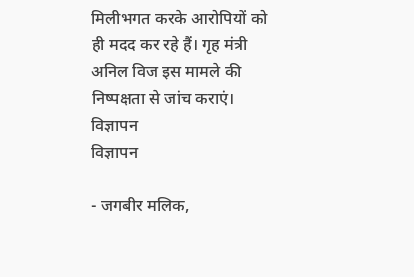मिलीभगत करके आरोपियों को ही मदद कर रहे हैं। गृह मंत्री अनिल विज इस मामले की निष्पक्षता से जांच कराएं।
विज्ञापन
विज्ञापन

- जगबीर मलिक,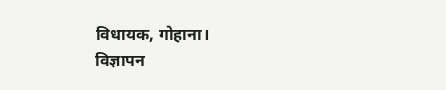विधायक, गोहाना।
विज्ञापन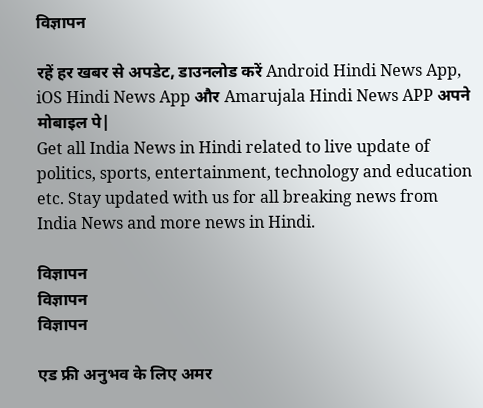विज्ञापन

रहें हर खबर से अपडेट, डाउनलोड करें Android Hindi News App, iOS Hindi News App और Amarujala Hindi News APP अपने मोबाइल पे|
Get all India News in Hindi related to live update of politics, sports, entertainment, technology and education etc. Stay updated with us for all breaking news from India News and more news in Hindi.

विज्ञापन
विज्ञापन
विज्ञापन

एड फ्री अनुभव के लिए अमर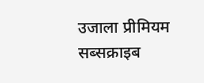उजाला प्रीमियम सब्सक्राइब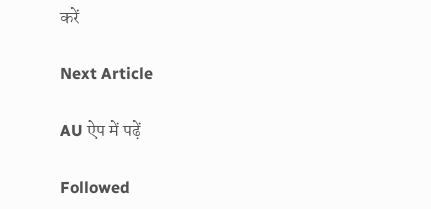करें

Next Article

AU ऐप में पढ़ें

Followed